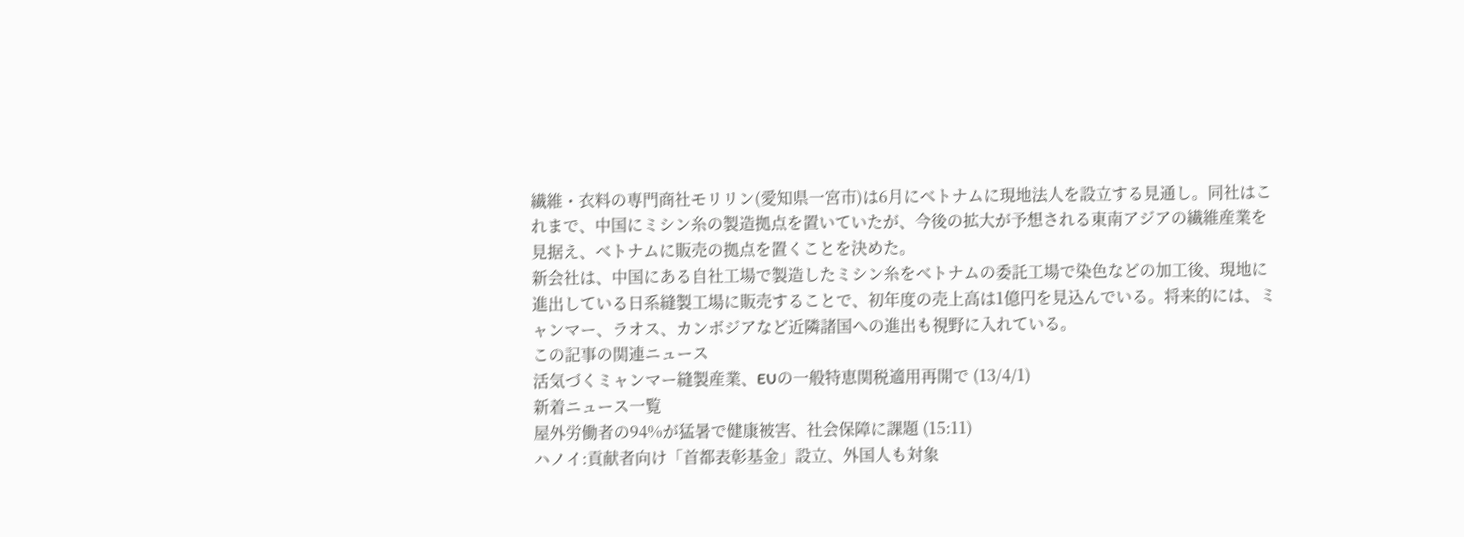繊維・衣料の専門商社モリリン(愛知県一宮市)は6月にベトナムに現地法人を設立する見通し。同社はこれまで、中国にミシン糸の製造拠点を置いていたが、今後の拡大が予想される東南アジアの繊維産業を見据え、ベトナムに販売の拠点を置くことを決めた。
新会社は、中国にある自社工場で製造したミシン糸をベトナムの委託工場で染色などの加工後、現地に進出している日系縫製工場に販売することで、初年度の売上高は1億円を見込んでいる。将来的には、ミャンマー、ラオス、カンボジアなど近隣諸国への進出も視野に入れている。
この記事の関連ニュース
活気づくミャンマー縫製産業、EUの一般特恵関税適用再開で (13/4/1)
新着ニュース一覧
屋外労働者の94%が猛暑で健康被害、社会保障に課題 (15:11)
ハノイ:貢献者向け「首都表彰基金」設立、外国人も対象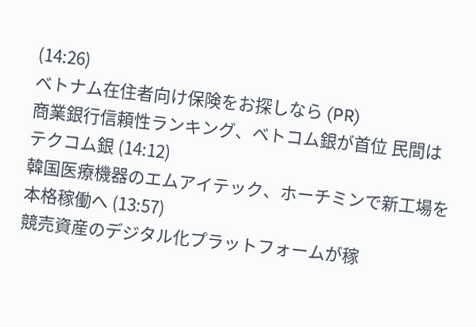(14:26)
ベトナム在住者向け保険をお探しなら (PR)
商業銀行信頼性ランキング、ベトコム銀が首位 民間はテクコム銀 (14:12)
韓国医療機器のエムアイテック、ホーチミンで新工場を本格稼働へ (13:57)
競売資産のデジタル化プラットフォームが稼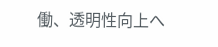働、透明性向上へ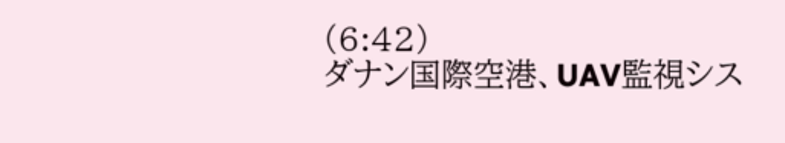(6:42)
ダナン国際空港、UAV監視シス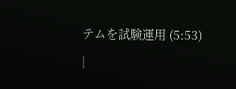テムを試験運用 (5:53)
|